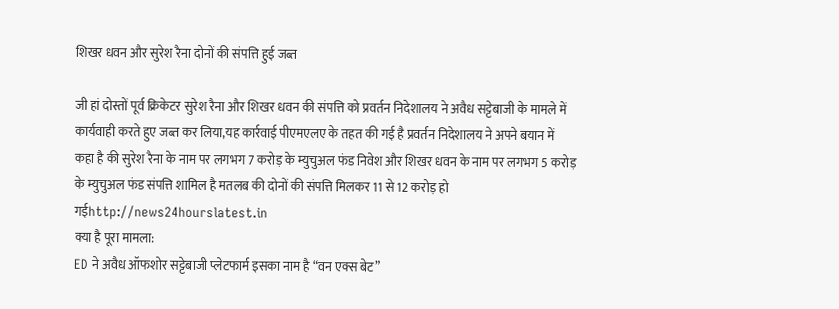शिखर धवन और सुरेश रैना दोनों की संपत्ति हुई जब्त

जी हां दोस्तों पूर्व क्रिकेटर सुरेश रैना और शिखर धवन की संपत्ति को प्रवर्तन निदेशालय ने अवैध सट्टेबाजी के मामले में कार्यवाही करते हुए जब्त कर लिया,यह कार्रवाई पीएमएलए के तहत की गई है प्रवर्तन निदेशालय ने अपने बयान में कहा है की सुरेश रैना के नाम पर लगभग 7 करोड़ के म्युचुअल फंड निवेश और शिखर धवन के नाम पर लगभग 5 करोड़ के म्युचुअल फंड संपत्ति शामिल है मतलब की दोनों की संपत्ति मिलकर 11 से 12 करोड़ हो गईhttp://news24hourslatest.in
क्या है पूरा मामला:
ED ने अवैध ऑफशोर सट्टेबाजी प्लेटफार्म इसका नाम है “वन एक्स बेट”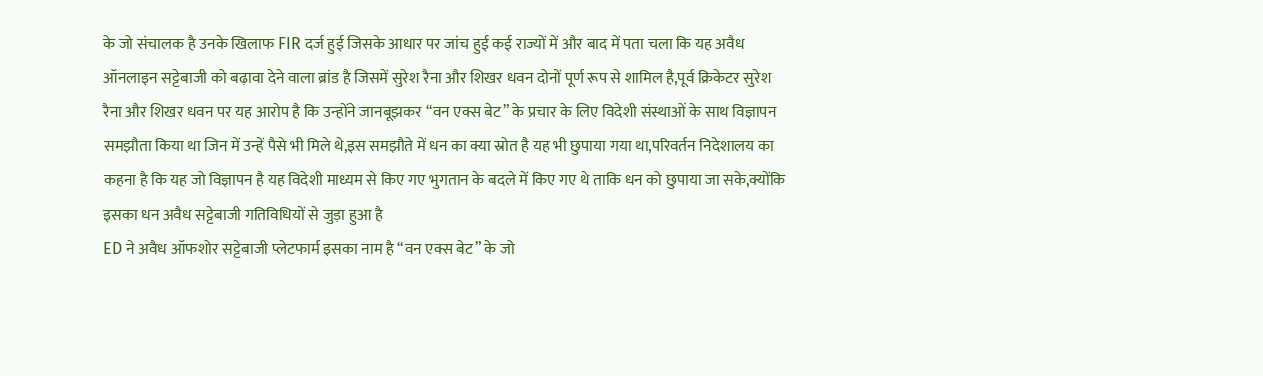के जो संचालक है उनके खिलाफ FIR दर्ज हुई जिसके आधार पर जांच हुई कई राज्यों में और बाद में पता चला कि यह अवैध ऑनलाइन सट्टेबाजी को बढ़ावा देने वाला ब्रांड है जिसमें सुरेश रैना और शिखर धवन दोनों पूर्ण रूप से शामिल है,पूर्व क्रिकेटर सुरेश रैना और शिखर धवन पर यह आरोप है कि उन्होंने जानबूझकर “वन एक्स बेट” के प्रचार के लिए विदेशी संस्थाओं के साथ विज्ञापन समझौता किया था जिन में उन्हें पैसे भी मिले थे,इस समझौते में धन का क्या स्रोत है यह भी छुपाया गया था,परिवर्तन निदेशालय का कहना है कि यह जो विज्ञापन है यह विदेशी माध्यम से किए गए भुगतान के बदले में किए गए थे ताकि धन को छुपाया जा सके,क्योंकि इसका धन अवैध सट्टेबाजी गतिविधियों से जुड़ा हुआ है
ED ने अवैध ऑफशोर सट्टेबाजी प्लेटफार्म इसका नाम है “वन एक्स बेट” के जो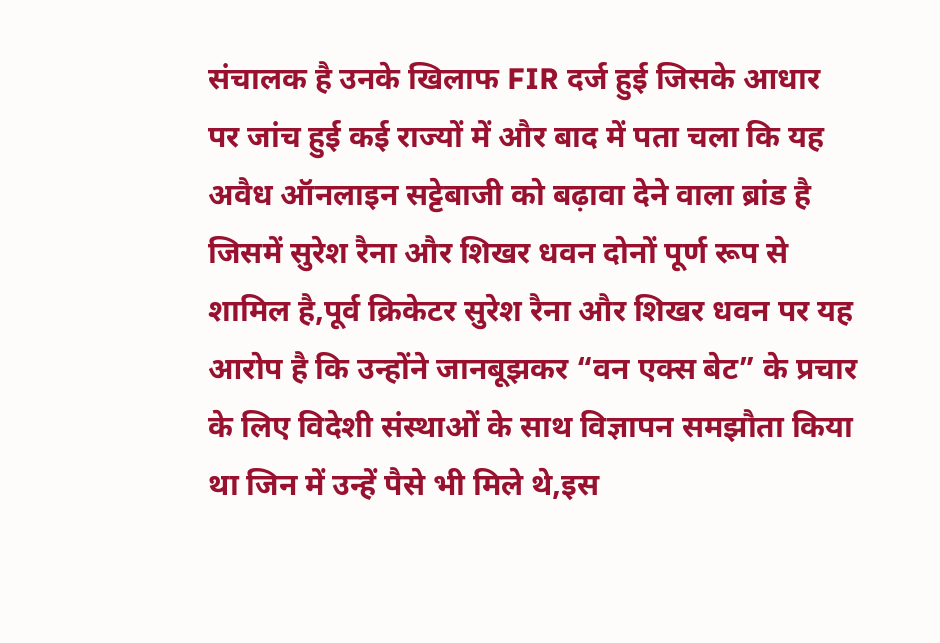संचालक है उनके खिलाफ FIR दर्ज हुई जिसके आधार पर जांच हुई कई राज्यों में और बाद में पता चला कि यह अवैध ऑनलाइन सट्टेबाजी को बढ़ावा देने वाला ब्रांड है जिसमें सुरेश रैना और शिखर धवन दोनों पूर्ण रूप से शामिल है,पूर्व क्रिकेटर सुरेश रैना और शिखर धवन पर यह आरोप है कि उन्होंने जानबूझकर “वन एक्स बेट” के प्रचार के लिए विदेशी संस्थाओं के साथ विज्ञापन समझौता किया था जिन में उन्हें पैसे भी मिले थे,इस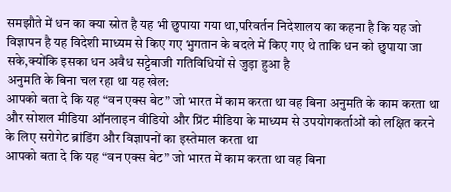समझौते में धन का क्या स्रोत है यह भी छुपाया गया था,परिवर्तन निदेशालय का कहना है कि यह जो विज्ञापन है यह विदेशी माध्यम से किए गए भुगतान के बदले में किए गए थे ताकि धन को छुपाया जा सके,क्योंकि इसका धन अवैध सट्टेबाजी गतिविधियों से जुड़ा हुआ है
अनुमति के बिना चल रहा था यह खेल:
आपको बता दे कि यह “वन एक्स बेट” जो भारत में काम करता था वह बिना अनुमति के काम करता था और सोशल मीडिया ऑनलाइन वीडियो और प्रिंट मीडिया के माध्यम से उपयोगकर्ताओं को लक्षित करने के लिए सरोगेट ब्रांडिंग और विज्ञापनों का इस्तेमाल करता था
आपको बता दे कि यह “वन एक्स बेट” जो भारत में काम करता था वह बिना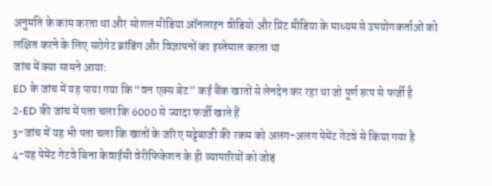अनुमति के काम करता था और सोशल मीडिया ऑनलाइन वीडियो और प्रिंट मीडिया के माध्यम से उपयोगकर्ताओं को लक्षित करने के लिए सरोगेट ब्रांडिंग और विज्ञापनों का इस्तेमाल करता था
जांच में क्या सामने आया:
ED के जांच में यह पाया गया कि “वन एक्स बेट” कई बैंक खातों से लेनदेन कर रहा था जो पूर्ण रूप से फर्जी है
2-ED की जांच में पता चला कि 6000 से ज्यादा फर्जी खाते हैं
3-जांच में यह भी पता चला कि खातों के जरिए सट्टेबाजी की रकम को अलग-अलग पेमेंट गेटवे से किया गया है
4-यह पेमेंट गेटवे बिना केवाईसी वेरीफिकेशन के ही व्यापारियों को जोड़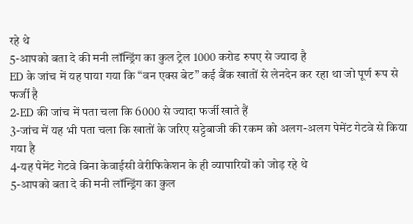रहे थे
5-आपको बता दे की मनी लॉन्ड्रिंग का कुल ट्रेल 1000 करोड रुपए से ज्यादा है
ED के जांच में यह पाया गया कि “वन एक्स बेट” कई बैंक खातों से लेनदेन कर रहा था जो पूर्ण रूप से फर्जी है
2-ED की जांच में पता चला कि 6000 से ज्यादा फर्जी खाते हैं
3-जांच में यह भी पता चला कि खातों के जरिए सट्टेबाजी की रकम को अलग-अलग पेमेंट गेटवे से किया गया है
4-यह पेमेंट गेटवे बिना केवाईसी वेरीफिकेशन के ही व्यापारियों को जोड़ रहे थे
5-आपको बता दे की मनी लॉन्ड्रिंग का कुल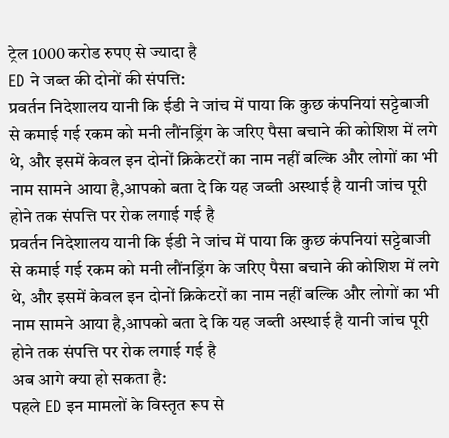ट्रेल 1000 करोड रुपए से ज्यादा है
ED ने जब्त की दोनों की संपत्ति:
प्रवर्तन निदेशालय यानी कि ईडी ने जांच में पाया कि कुछ कंपनियां सट्टेबाजी से कमाई गई रकम को मनी लौंनड्रिंग के जरिए पैसा बचाने की कोशिश में लगे थे, और इसमें केवल इन दोनों क्रिकेटरों का नाम नहीं बल्कि और लोगों का भी नाम सामने आया है,आपको बता दे कि यह जब्ती अस्थाई है यानी जांच पूरी होने तक संपत्ति पर रोक लगाई गई है
प्रवर्तन निदेशालय यानी कि ईडी ने जांच में पाया कि कुछ कंपनियां सट्टेबाजी से कमाई गई रकम को मनी लौंनड्रिंग के जरिए पैसा बचाने की कोशिश में लगे थे, और इसमें केवल इन दोनों क्रिकेटरों का नाम नहीं बल्कि और लोगों का भी नाम सामने आया है,आपको बता दे कि यह जब्ती अस्थाई है यानी जांच पूरी होने तक संपत्ति पर रोक लगाई गई है
अब आगे क्या हो सकता है:
पहले ED इन मामलों के विस्तृत रूप से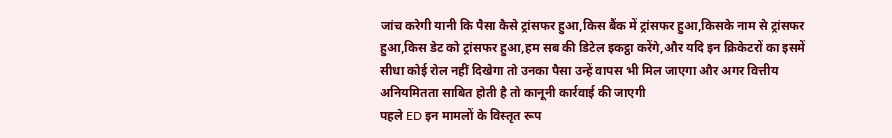जांच करेगी यानी कि पैसा कैसे ट्रांसफर हुआ,किस बैंक में ट्रांसफर हुआ,किसके नाम से ट्रांसफर हुआ,किस डेट को ट्रांसफर हुआ,हम सब की डिटेल इकट्ठा करेंगे,और यदि इन क्रिकेटरों का इसमें सीधा कोई रोल नहीं दिखेगा तो उनका पैसा उन्हें वापस भी मिल जाएगा और अगर वित्तीय अनियमितता साबित होती है तो कानूनी कार्रवाई की जाएगी
पहले ED इन मामलों के विस्तृत रूप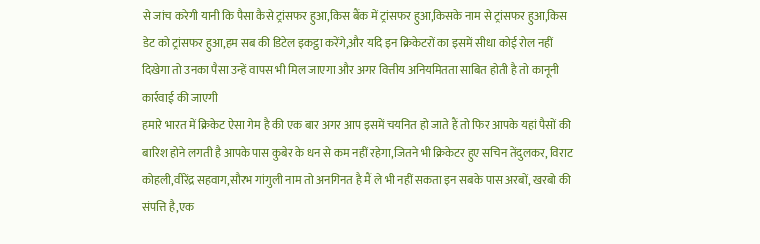से जांच करेगी यानी कि पैसा कैसे ट्रांसफर हुआ,किस बैंक में ट्रांसफर हुआ,किसके नाम से ट्रांसफर हुआ,किस डेट को ट्रांसफर हुआ,हम सब की डिटेल इकट्ठा करेंगे,और यदि इन क्रिकेटरों का इसमें सीधा कोई रोल नहीं दिखेगा तो उनका पैसा उन्हें वापस भी मिल जाएगा और अगर वित्तीय अनियमितता साबित होती है तो कानूनी कार्रवाई की जाएगी
हमारे भारत में क्रिकेट ऐसा गेम है की एक बार अगर आप इसमें चयनित हो जाते हैं तो फिर आपके यहां पैसों की बारिश होने लगती है आपके पास कुबेर के धन से कम नहीं रहेगा,जितने भी क्रिकेटर हुए सचिन तेंदुलकर, विराट कोहली,वीरेंद्र सहवाग,सौरभ गांगुली नाम तो अनगिनत है मैं ले भी नहीं सकता इन सबके पास अरबों, खरबो की संपत्ति है,एक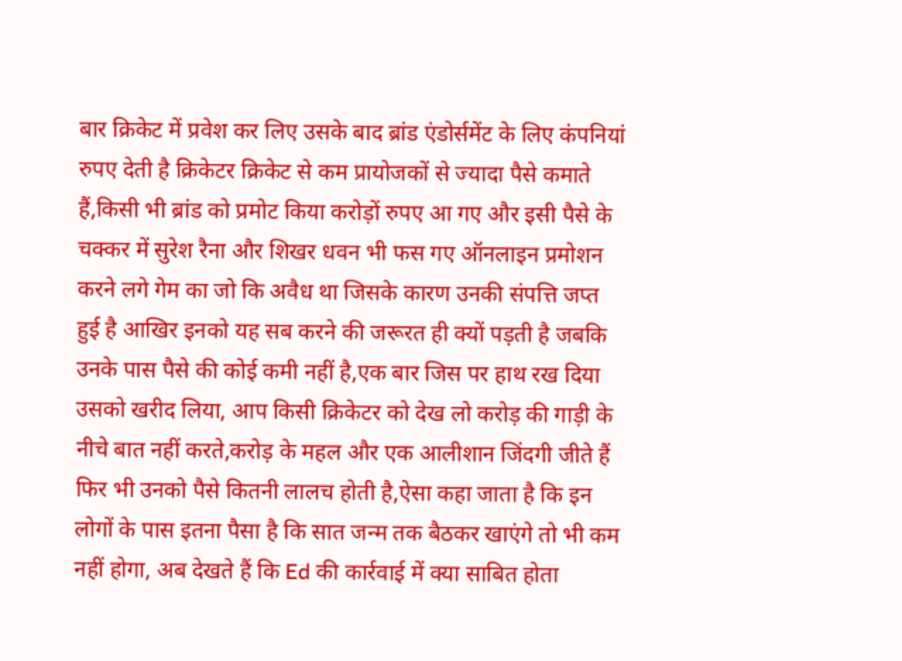बार क्रिकेट में प्रवेश कर लिए उसके बाद ब्रांड एंडोर्समेंट के लिए कंपनियां रुपए देती है क्रिकेटर क्रिकेट से कम प्रायोजकों से ज्यादा पैसे कमाते हैं,किसी भी ब्रांड को प्रमोट किया करोड़ों रुपए आ गए और इसी पैसे के चक्कर में सुरेश रैना और शिखर धवन भी फस गए ऑनलाइन प्रमोशन करने लगे गेम का जो कि अवैध था जिसके कारण उनकी संपत्ति जप्त हुई है आखिर इनको यह सब करने की जरूरत ही क्यों पड़ती है जबकि उनके पास पैसे की कोई कमी नहीं है,एक बार जिस पर हाथ रख दिया उसको खरीद लिया, आप किसी क्रिकेटर को देख लो करोड़ की गाड़ी के नीचे बात नहीं करते,करोड़ के महल और एक आलीशान जिंदगी जीते हैं फिर भी उनको पैसे कितनी लालच होती है,ऐसा कहा जाता है कि इन लोगों के पास इतना पैसा है कि सात जन्म तक बैठकर खाएंगे तो भी कम नहीं होगा, अब देखते हैं कि Ed की कार्रवाई में क्या साबित होता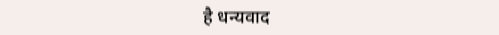है धन्यवाद